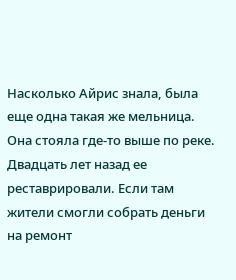Насколько Айрис знала, была еще одна такая же мельница. Она стояла где‑то выше по реке.
Двадцать лет назад ее реставрировали. Если там жители смогли собрать деньги на ремонт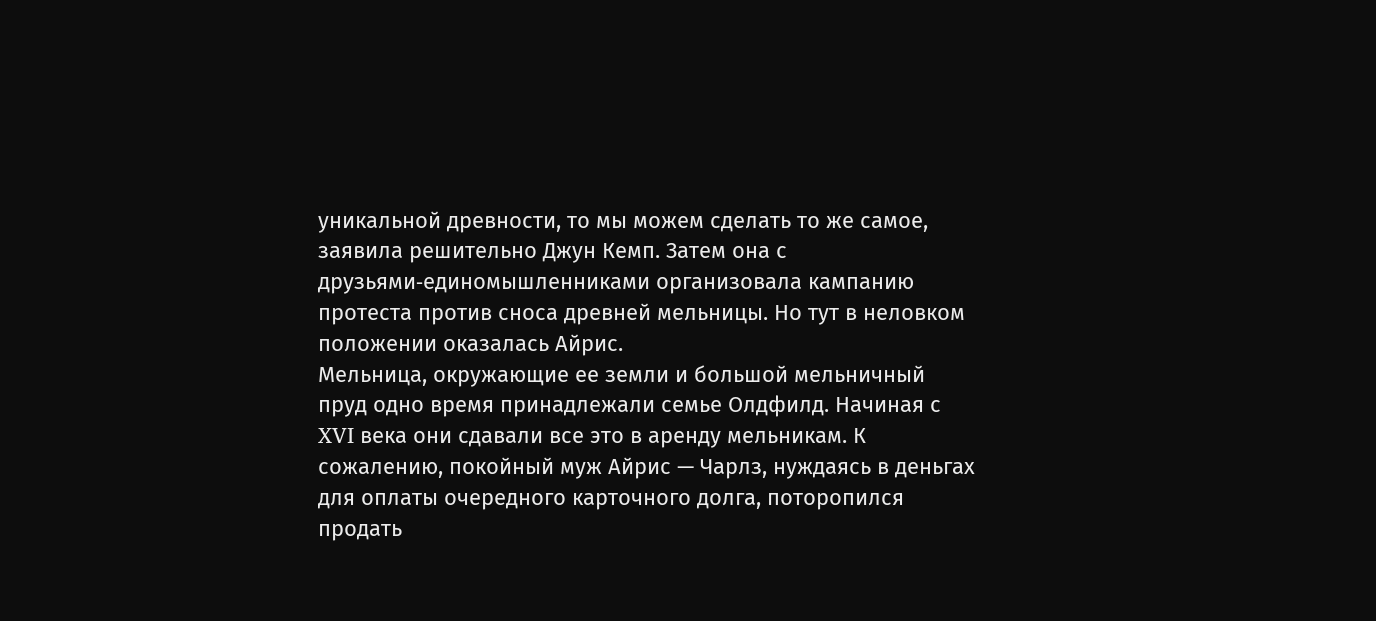уникальной древности, то мы можем сделать то же самое, заявила решительно Джун Кемп. Затем она с друзьями‑единомышленниками организовала кампанию протеста против сноса древней мельницы. Но тут в неловком положении оказалась Айрис.
Мельница, окружающие ее земли и большой мельничный пруд одно время принадлежали семье Олдфилд. Начиная с XVI века они сдавали все это в аренду мельникам. К сожалению, покойный муж Айрис — Чарлз, нуждаясь в деньгах для оплаты очередного карточного долга, поторопился продать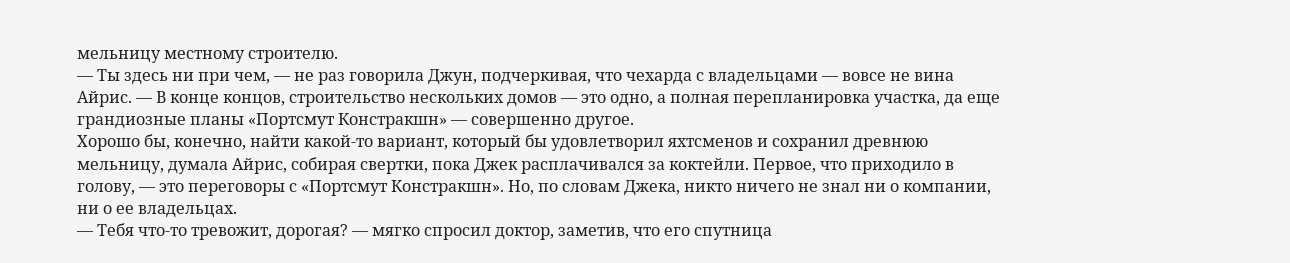мельницу местному строителю.
— Ты здесь ни при чем, — не раз говорила Джун, подчеркивая, что чехарда с владельцами — вовсе не вина Айрис. — В конце концов, строительство нескольких домов — это одно, а полная перепланировка участка, да еще грандиозные планы «Портсмут Констракшн» — совершенно другое.
Хорошо бы, конечно, найти какой‑то вариант, который бы удовлетворил яхтсменов и сохранил древнюю мельницу, думала Айрис, собирая свертки, пока Джек расплачивался за коктейли. Первое, что приходило в голову, — это переговоры с «Портсмут Констракшн». Но, по словам Джека, никто ничего не знал ни о компании, ни о ее владельцах.
— Тебя что‑то тревожит, дорогая? — мягко спросил доктор, заметив, что его спутница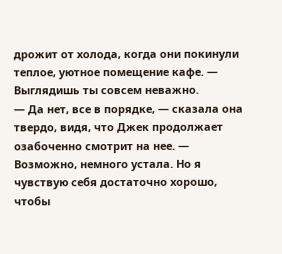дрожит от холода, когда они покинули теплое, уютное помещение кафе. — Выглядишь ты совсем неважно.
— Да нет, все в порядке, — сказала она твердо, видя, что Джек продолжает озабоченно смотрит на нее. — Возможно, немного устала. Но я чувствую себя достаточно хорошо, чтобы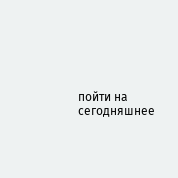пойти на сегодняшнее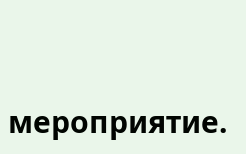мероприятие.